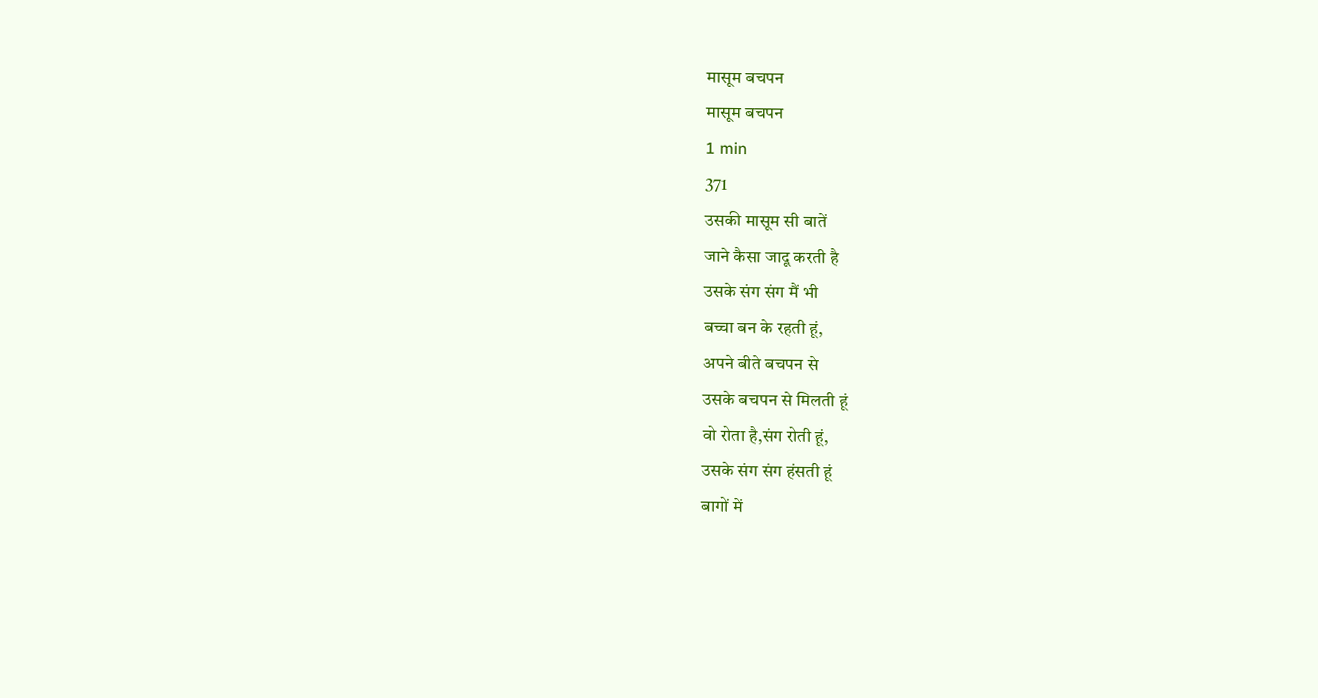मासूम बचपन
मासूम बचपन
1 min
371
उसकी मासूम सी बातें
जाने कैसा जादू करती है
उसके संग संग मैं भी
बच्चा बन के रहती हूं,
अपने बीते बचपन से
उसके बचपन से मिलती हूं
वो रोता है,संग रोती हूं,
उसके संग संग हंसती हूं
बागों में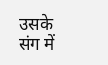उसके संग में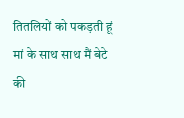तितलियों को पकड़ती हूं
मां के साथ साथ मैं बेटे की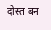दोस्त बन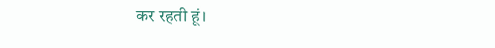कर रहती हूं।